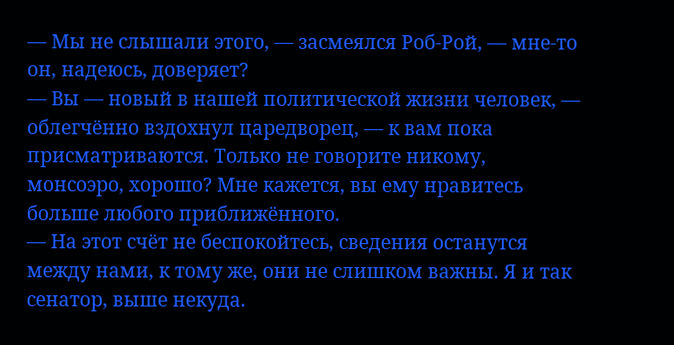— Мы не слышали этого, — засмеялся Роб-Рой, — мне-то он, надеюсь, доверяет?
— Вы — новый в нашей политической жизни человек, — облегчённо вздохнул царедворец, — к вам пока присматриваются. Только не говорите никому, монсоэро, хорошо? Мне кажется, вы ему нравитесь больше любого приближённого.
— На этот счёт не беспокойтесь, сведения останутся между нами, к тому же, они не слишком важны. Я и так сенатор, выше некуда.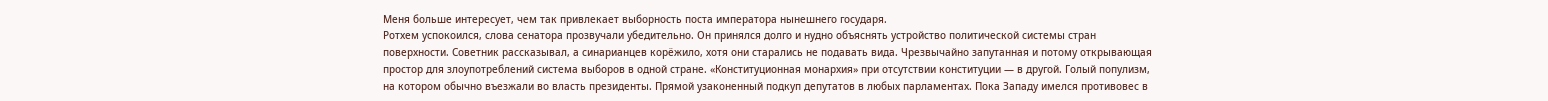Меня больше интересует, чем так привлекает выборность поста императора нынешнего государя.
Ротхем успокоился, слова сенатора прозвучали убедительно. Он принялся долго и нудно объяснять устройство политической системы стран поверхности. Советник рассказывал, а синарианцев корёжило, хотя они старались не подавать вида. Чрезвычайно запутанная и потому открывающая простор для злоупотреблений система выборов в одной стране. «Конституционная монархия» при отсутствии конституции — в другой. Голый популизм, на котором обычно въезжали во власть президенты. Прямой узаконенный подкуп депутатов в любых парламентах. Пока Западу имелся противовес в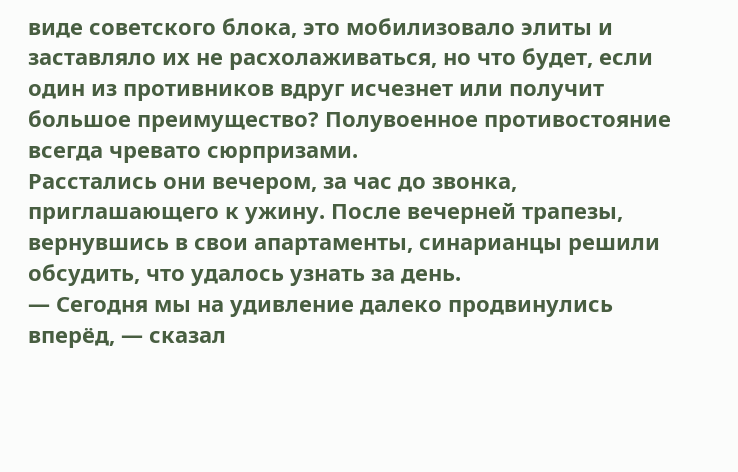виде советского блока, это мобилизовало элиты и заставляло их не расхолаживаться, но что будет, если один из противников вдруг исчезнет или получит большое преимущество? Полувоенное противостояние всегда чревато сюрпризами.
Расстались они вечером, за час до звонка, приглашающего к ужину. После вечерней трапезы, вернувшись в свои апартаменты, синарианцы решили обсудить, что удалось узнать за день.
— Сегодня мы на удивление далеко продвинулись вперёд, — сказал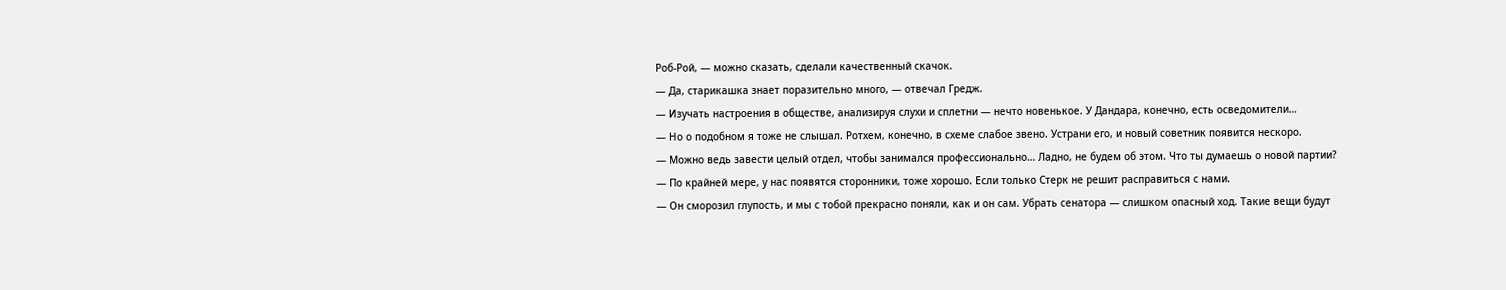Роб-Рой, — можно сказать, сделали качественный скачок.
— Да, старикашка знает поразительно много, — отвечал Гредж.
— Изучать настроения в обществе, анализируя слухи и сплетни — нечто новенькое. У Дандара, конечно, есть осведомители…
— Но о подобном я тоже не слышал. Ротхем, конечно, в схеме слабое звено. Устрани его, и новый советник появится нескоро.
— Можно ведь завести целый отдел, чтобы занимался профессионально… Ладно, не будем об этом. Что ты думаешь о новой партии?
— По крайней мере, у нас появятся сторонники, тоже хорошо. Если только Стерк не решит расправиться с нами.
— Он сморозил глупость, и мы с тобой прекрасно поняли, как и он сам. Убрать сенатора — слишком опасный ход. Такие вещи будут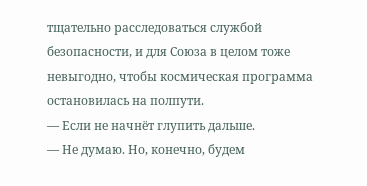тщательно расследоваться службой безопасности, и для Союза в целом тоже невыгодно, чтобы космическая программа остановилась на полпути.
— Если не начнёт глупить дальше.
— Не думаю. Но, конечно, будем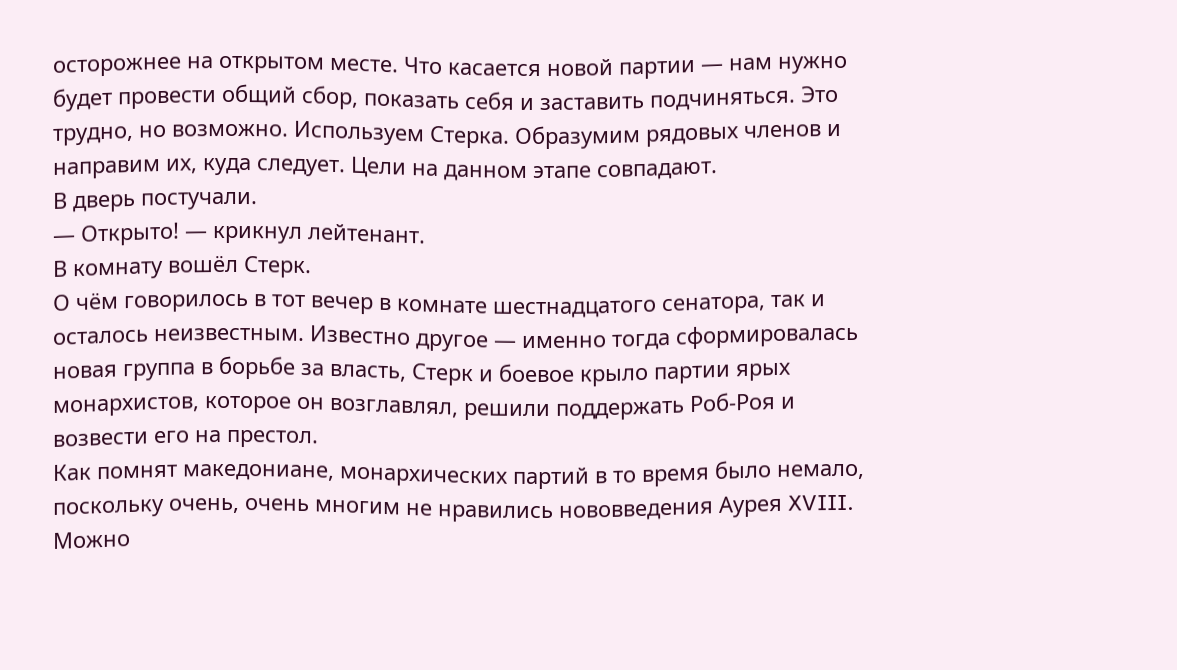осторожнее на открытом месте. Что касается новой партии — нам нужно будет провести общий сбор, показать себя и заставить подчиняться. Это трудно, но возможно. Используем Стерка. Образумим рядовых членов и направим их, куда следует. Цели на данном этапе совпадают.
В дверь постучали.
— Открыто! — крикнул лейтенант.
В комнату вошёл Стерк.
О чём говорилось в тот вечер в комнате шестнадцатого сенатора, так и осталось неизвестным. Известно другое — именно тогда сформировалась новая группа в борьбе за власть, Стерк и боевое крыло партии ярых монархистов, которое он возглавлял, решили поддержать Роб-Роя и возвести его на престол.
Как помнят македониане, монархических партий в то время было немало, поскольку очень, очень многим не нравились нововведения Аурея XVIII. Можно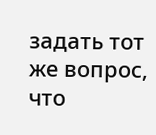задать тот же вопрос, что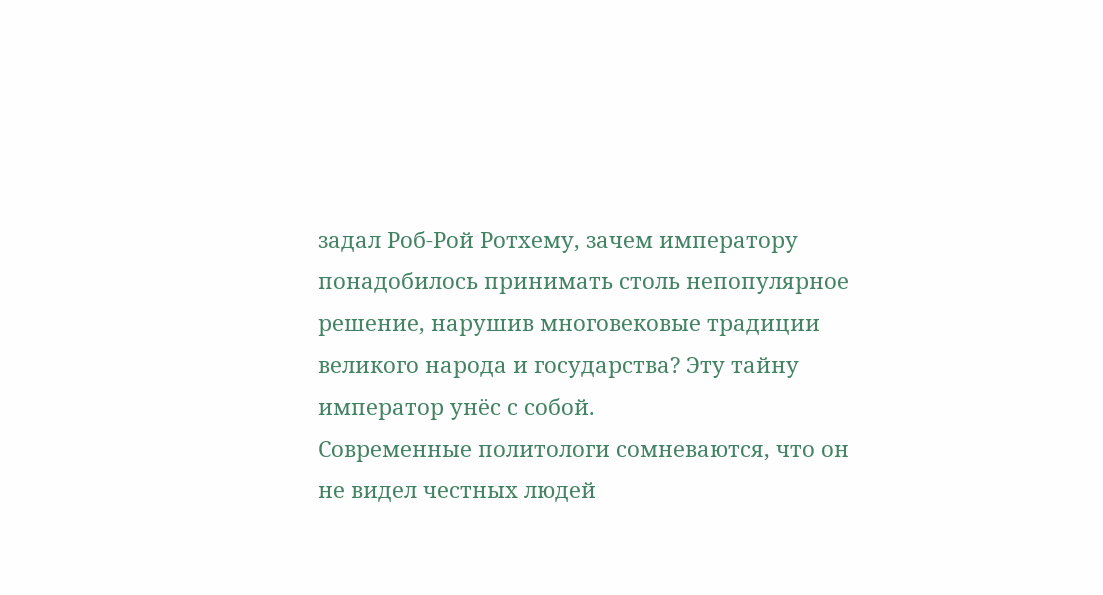задал Роб-Рой Ротхему, зачем императору понадобилось принимать столь непопулярное решение, нарушив многовековые традиции великого народа и государства? Эту тайну император унёс с собой.
Современные политологи сомневаются, что он не видел честных людей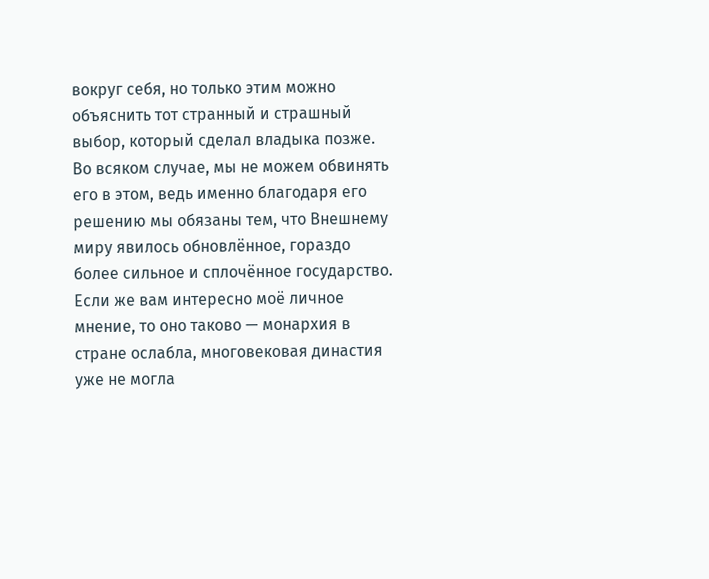вокруг себя, но только этим можно объяснить тот странный и страшный выбор, который сделал владыка позже. Во всяком случае, мы не можем обвинять его в этом, ведь именно благодаря его решению мы обязаны тем, что Внешнему миру явилось обновлённое, гораздо более сильное и сплочённое государство.
Если же вам интересно моё личное мнение, то оно таково — монархия в стране ослабла, многовековая династия уже не могла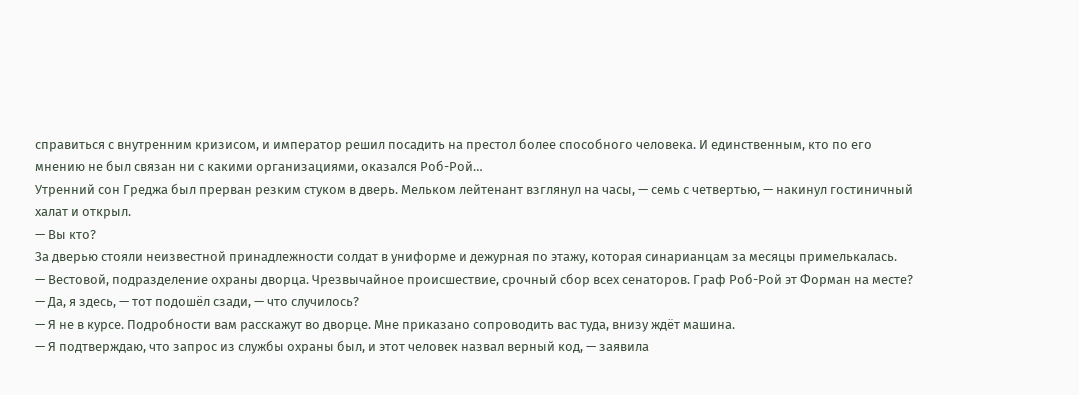справиться с внутренним кризисом, и император решил посадить на престол более способного человека. И единственным, кто по его мнению не был связан ни с какими организациями, оказался Роб-Рой…
Утренний сон Греджа был прерван резким стуком в дверь. Мельком лейтенант взглянул на часы, — семь с четвертью, — накинул гостиничный халат и открыл.
— Вы кто?
За дверью стояли неизвестной принадлежности солдат в униформе и дежурная по этажу, которая синарианцам за месяцы примелькалась.
— Вестовой, подразделение охраны дворца. Чрезвычайное происшествие, срочный сбор всех сенаторов. Граф Роб-Рой эт Форман на месте?
— Да, я здесь, — тот подошёл сзади, — что случилось?
— Я не в курсе. Подробности вам расскажут во дворце. Мне приказано сопроводить вас туда, внизу ждёт машина.
— Я подтверждаю, что запрос из службы охраны был, и этот человек назвал верный код, — заявила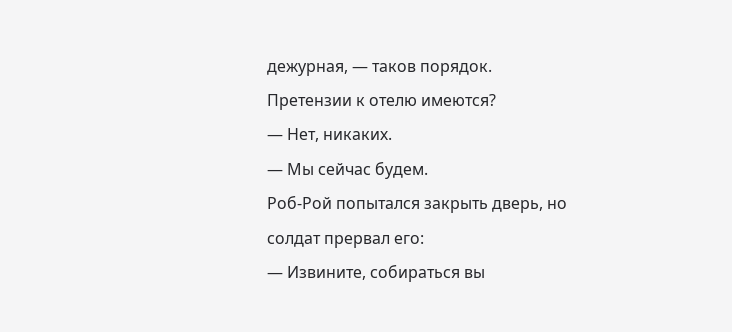дежурная, — таков порядок. Претензии к отелю имеются?
— Нет, никаких.
— Мы сейчас будем.
Роб-Рой попытался закрыть дверь, но солдат прервал его:
— Извините, собираться вы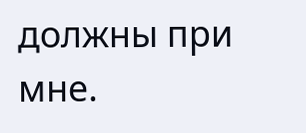должны при мне.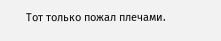Тот только пожал плечами.